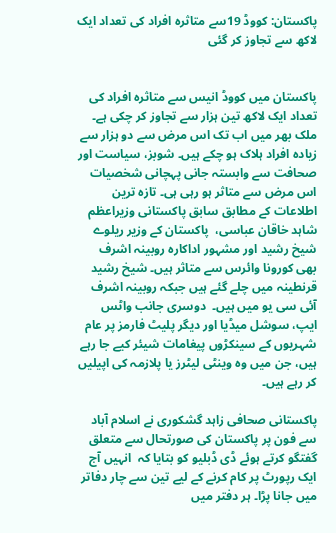پاکستان: کووڈ 19سے متاثرہ افراد کی تعداد ایک لاکھ سے تجاوز کر گئی


پاکستان میں کووڈ انیس سے متاثرہ افراد کی تعداد ایک لاکھ تین ہزار سے تجاوز کر چکی ہے۔ ملک بھر میں اب تک اس مرض سے دو ہزار سے زیادہ افراد ہلاک ہو چکے ہیں۔ شوبز، سیاست اور صحافت سے وابستہ جانی پہچانی شخصیات اس مرض سے متاثر ہو رہی ہی۔ تازہ ترین اطلاعات کے مطابق سابق پاکستانی وزیراعظم شاہد خاقان عباسی،  پاکستان کے وزیر ریلوے شیخ رشید اور مشہور اداکارہ روبینہ اشرف بھی کورونا وائرس سے متاثر ہیں۔ شیخ رشید قرنطینہ میں چلے گئے ہیں جبکہ روبینہ اشرف آئی سی یو میں ہیں۔  دوسری جانب واٹس ایپ، سوشل میڈیا اور دیگر پلیٹ فارمز پر عام شہریوں کے سینکڑوں پیغامات شیئر کیے جا رہے ہیں، جن میں وہ وینٹی لیٹرز یا پلازمہ کی اپیلیں کر رہے ہیں۔

پاکستانی صحافی زاہد گشکوری نے اسلام آباد سے فون پر پاکستان کی صورتحال سے متعلق گفتگو کرتے ہوئے ڈی ڈبلیو کو بتایا کہ  انہیں آج ایک رپورٹ پر کام کرنے کے لیے تین سے چار دفاتر میں جانا پڑا۔ ہر دفتر میں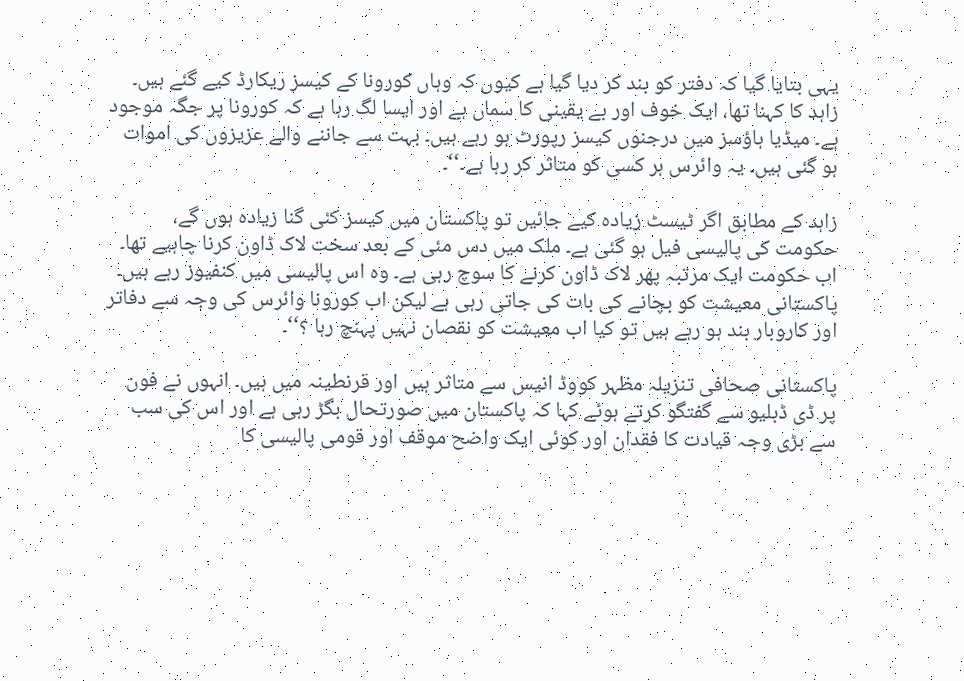یہی بتایا گیا کہ دفتر کو بند کر دیا گیا ہے کیوں کہ وہاں کورونا کے کیسز ریکارڈ کیے گئے ہیں۔ زاہد کا کہنا تھا، ایک خوف اور بے یقینی کا سماں ہے اور ایسا لگ رہا ہے کہ کورونا پر جگہ موجود ہے۔ میڈیا ہاؤسز میں درجنوں کیسز رپورٹ ہو رہے ہیں۔ بہت سے جاننے والے عزیزوں کی اموات ہو گئی ہیں۔ یہ وائرس ہر کسی کو متاثر کر رہا ہے۔‘‘۔

زاہد کے مطابق اگر ٹیسٹ زیادہ کیے جائیں تو پاکستان میں کیسز کئی گنا زیادہ ہوں گے، حکومت کی پالیسی فیل ہو گئی ہے۔ ملک میں دس مئی کے بعد سخت لاک ڈاون کرنا چاہیے تھا۔ اب حکومت ایک مرتبہ پھر لاک ڈاون کرنے کا سوچ رہی ہے۔ وہ اس پالیسی میں کنفیوز رہے ہیں۔ پاکستانی معیشت کو بچانے کی بات کی جاتی رہی ہے لیکن اب کورونا وائرس کی وجہ سے دفاتر اور کاروبار بند ہو رہے ہیں تو کیا اب معیشت کو نقصان نہیں پہنچ رہا ؟‘‘۔

پاکستانی صحافی تنزیلہ مظہر کووڈ انیس سے متاثر ہیں اور قرنطینہ میں ہیں۔ انہوں نے فون پر ڈی ڈبلیو سے گفتگو کرتے ہوئے کہا کہ پاکستان میں صورتحال بگڑ رہی ہے اور اس کی سب سے بڑی وجہ قیادت کا فقدان اور کوئی ایک واضح موقف اور قومی پالیسی کا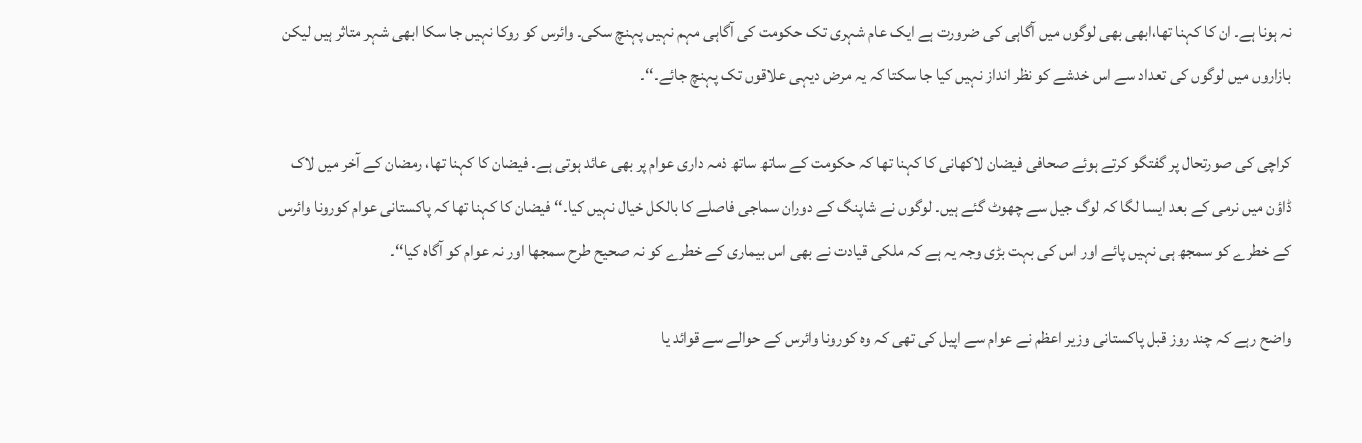نہ ہونا ہے۔ ان کا کہنا تھا،ابھی بھی لوگوں میں آگاہی کی ضرورت ہے ایک عام شہری تک حکومت کی آگاہی مہم نہیں پہنچ سکی۔ وائرس کو روکا نہیں جا سکا ابھی شہر متاثر ہیں لیکن بازاروں میں لوگوں کی تعداد سے اس خدشے کو نظر انداز نہیں کیا جا سکتا کہ یہ مرض دیہی علاقوں تک پہنچ جائے۔‘‘۔

کراچی کی صورتحال پر گفتگو کرتے ہوئے صحافی فیضان لاکھانی کا کہنا تھا کہ حکومت کے ساتھ ساتھ ذمہ داری عوام پر بھی عائد ہوتی ہے۔ فیضان کا کہنا تھا، رمضان کے آخر میں لاک ڈاؤن میں نرمی کے بعد ایسا لگا کہ لوگ جیل سے چھوٹ گئے ہیں۔ لوگوں نے شاپنگ کے دوران سماجی فاصلے کا بالکل خیال نہیں کیا۔‘‘ فیضان کا کہنا تھا کہ پاکستانی عوام کورونا وائرس کے خطرے کو سمجھ ہی نہیں پائے اور اس کی بہت بڑی وجہ یہ ہے کہ ملکی قیادت نے بھی اس بیماری کے خطرے کو نہ صحیح طرح سمجھا اور نہ عوام کو آگاہ کیا‘‘۔

واضح رہے کہ چند روز قبل پاکستانی وزیر اعظم نے عوام سے اپیل کی تھی کہ وہ کورونا وائرس کے حوالے سے قوائد یا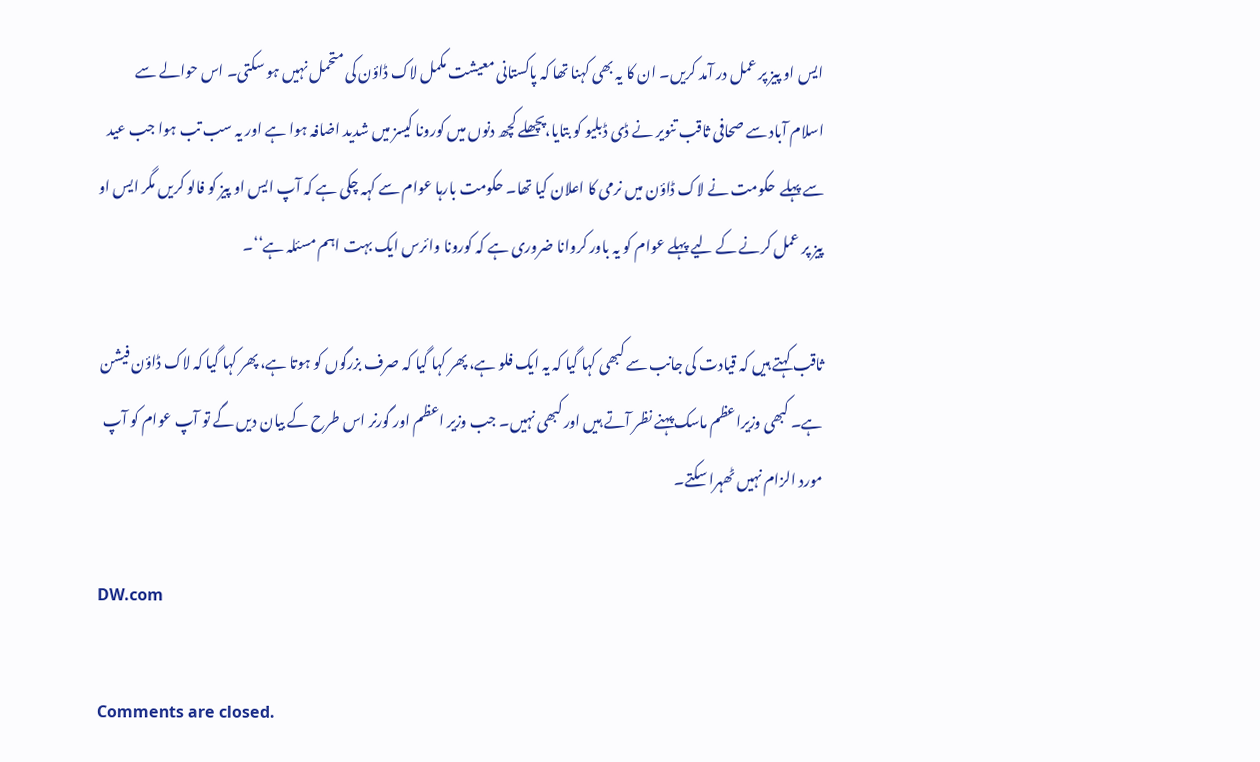ایس او پیز پر عمل در آمد کریں۔ ان کا یہ بھی کہنا تھا کہ پاکستانی معیشت مکمل لاک ڈاؤن کی متحمل نہیں ہو سکتی۔ اس حوالے سے اسلام آباد سے صحافی ثاقب تنویر نے ڈی ڈبلیو کو بتایا،پچھلے کچھ دنوں میں کورونا کیسز میں شدید اضافہ ہوا ہے اور یہ سب تب ہوا جب عید سے پہلے  حکومت نے لاک ڈاؤن میں نرمی کا اعلان کیا تھا۔ حکومت بارہا عوام سے کہہ چکی ہے کہ آپ ایس او پیز کو فالو کریں مگر ایس او پیز پر عمل کرنے کے لیے پہلے عوام کو یہ باور کروانا ضروری ہے کہ کورونا وائرس ایک بہت اہم مسئلہ ہے‘‘۔

ثاقب کہتے ہیں کہ قیادت کی جانب سے کبھی کہا گیا کہ یہ ایک فلو ہے، پھر کہا گیا کہ صرف بزرگوں کو ہوتا ہے، پھر کہا گیا کہ لاک ڈاؤن فیشن ہے۔ کبھی وزیراعظم ماسک پہنے نظر آتے ہیں اور کبھی نہیں۔ جب وزیر اعظم اور گورنر اس طرح کے بیان دیں گے تو آپ عوام کو آپ مورد الزام نہیں ٹھہرا سکتے۔

DW.com

Comments are closed.